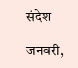संदेश

जनवरी,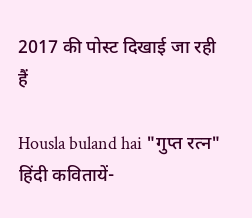2017 की पोस्ट दिखाई जा रही हैं

Housla buland hai "गुप्त रत्न" हिंदी कवितायें-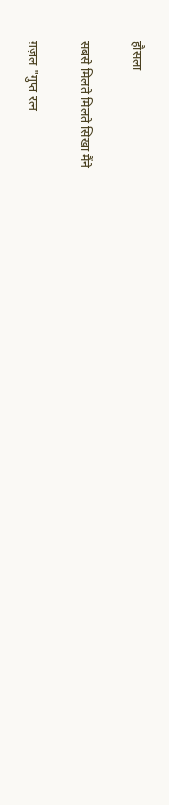हौसला

सबसे मिलते मिलते सिखा मैंने

ग़ज़ल "गुप्त रत्न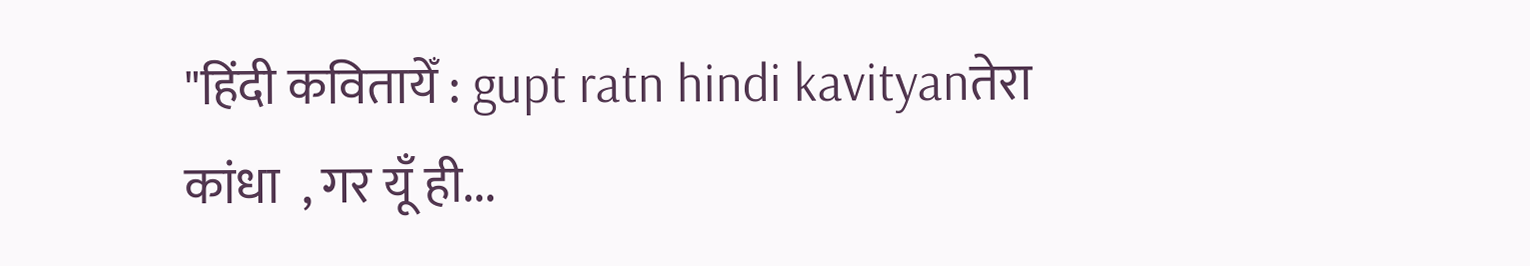"हिंदी कवितायेँ : gupt ratn hindi kavityanतेरा   कांधा  , गर यूँ ही...